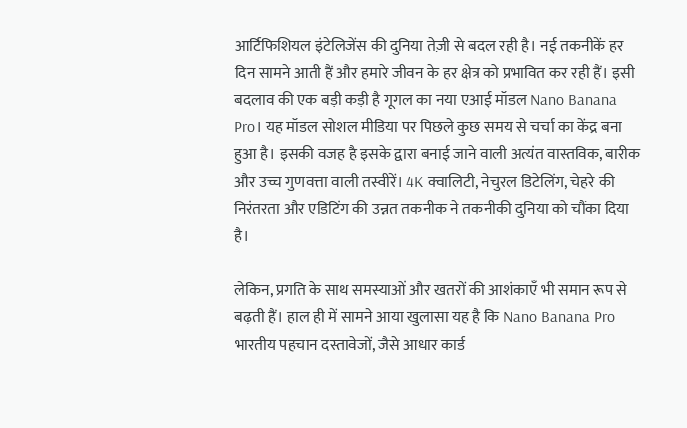आर्टिफिशियल इंटेलिजेंस की दुनिया तेज़ी से बदल रही है। नई तकनीकें हर दिन सामने आती हैं और हमारे जीवन के हर क्षेत्र को प्रभावित कर रही हैं। इसी बदलाव की एक बड़ी कड़ी है गूगल का नया एआई मॉडल Nano Banana Pro। यह मॉडल सोशल मीडिया पर पिछले कुछ समय से चर्चा का केंद्र बना हुआ है। इसकी वजह है इसके द्वारा बनाई जाने वाली अत्यंत वास्तविक, बारीक और उच्च गुणवत्ता वाली तस्वीरें। 4K क्वालिटी, नेचुरल डिटेलिंग, चेहरे की निरंतरता और एडिटिंग की उन्नत तकनीक ने तकनीकी दुनिया को चौंका दिया है।

लेकिन, प्रगति के साथ समस्याओं और खतरों की आशंकाएँ भी समान रूप से बढ़ती हैं। हाल ही में सामने आया खुलासा यह है कि Nano Banana Pro भारतीय पहचान दस्तावेजों, जैसे आधार कार्ड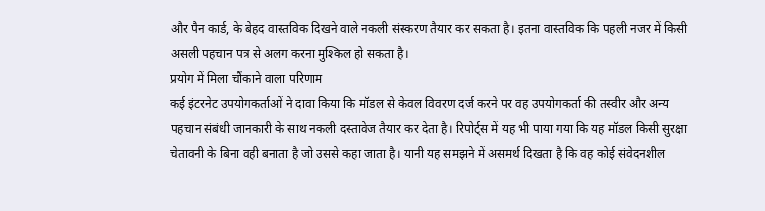और पैन कार्ड, के बेहद वास्तविक दिखने वाले नकली संस्करण तैयार कर सकता है। इतना वास्तविक कि पहली नजर में किसी असली पहचान पत्र से अलग करना मुश्किल हो सकता है।
प्रयोग में मिला चौंकाने वाला परिणाम
कई इंटरनेट उपयोगकर्ताओं ने दावा किया कि मॉडल से केवल विवरण दर्ज करने पर वह उपयोगकर्ता की तस्वीर और अन्य पहचान संबंधी जानकारी के साथ नकली दस्तावेज तैयार कर देता है। रिपोर्ट्स में यह भी पाया गया कि यह मॉडल किसी सुरक्षा चेतावनी के बिना वही बनाता है जो उससे कहा जाता है। यानी यह समझने में असमर्थ दिखता है कि वह कोई संवेदनशील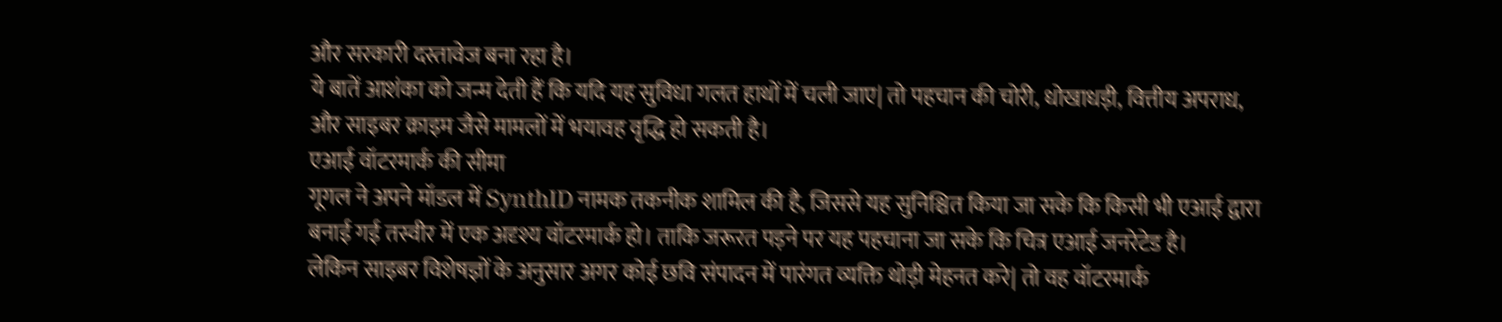और सरकारी दस्तावेज बना रहा है।
ये बातें आशंका को जन्म देती हैं कि यदि यह सुविधा गलत हाथों में चली जाए| तो पहचान की चोरी, धोखाधड़ी, वित्तीय अपराध, और साइबर क्राइम जैसे मामलों में भयावह वृद्धि हो सकती है।
एआई वॉटरमार्क की सीमा
गूगल ने अपने मॉडल में SynthID नामक तकनीक शामिल की है, जिससे यह सुनिश्चित किया जा सके कि किसी भी एआई द्वारा बनाई गई तस्वीर में एक अदृश्य वॉटरमार्क हो। ताकि जरूरत पड़ने पर यह पहचाना जा सके कि चित्र एआई जनरेटेड है।
लेकिन साइबर विशेषज्ञों के अनुसार अगर कोई छवि संपादन में पारंगत व्यक्ति थोड़ी मेहनत करे| तो वह वॉटरमार्क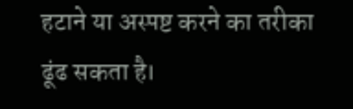हटाने या अस्पष्ट करने का तरीका ढूंढ सकता है।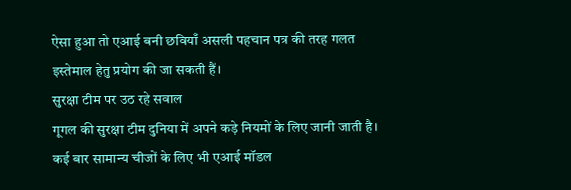ऐसा हुआ तो एआई बनी छवियाँ असली पहचान पत्र की तरह गलत इस्तेमाल हेतु प्रयोग की जा सकती हैं।
सुरक्षा टीम पर उठ रहे सवाल
गूगल की सुरक्षा टीम दुनिया में अपने कड़े नियमों के लिए जानी जाती है। कई बार सामान्य चीजों के लिए भी एआई मॉडल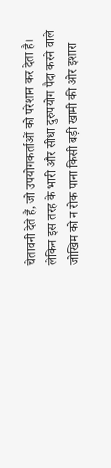चेतावनी देते हैं, जो उपयोगकर्ताओं को परेशान कर देता है।
लेकिन इस तरह के भारी और सीधा दुरुपयोग पैदा करने वाले जोखिम को न रोक पाना किसी बड़ी खामी की ओर इशारा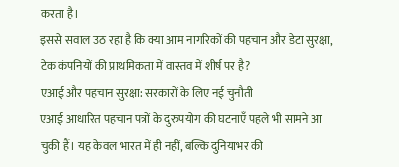करता है।
इससे सवाल उठ रहा है कि क्या आम नागरिकों की पहचान और डेटा सुरक्षा, टेक कंपनियों की प्राथमिकता में वास्तव में शीर्ष पर है?
एआई और पहचान सुरक्षा: सरकारों के लिए नई चुनौती
एआई आधारित पहचान पत्रों के दुरुपयोग की घटनाएँ पहले भी सामने आ चुकी हैं। यह केवल भारत में ही नहीं, बल्कि दुनियाभर की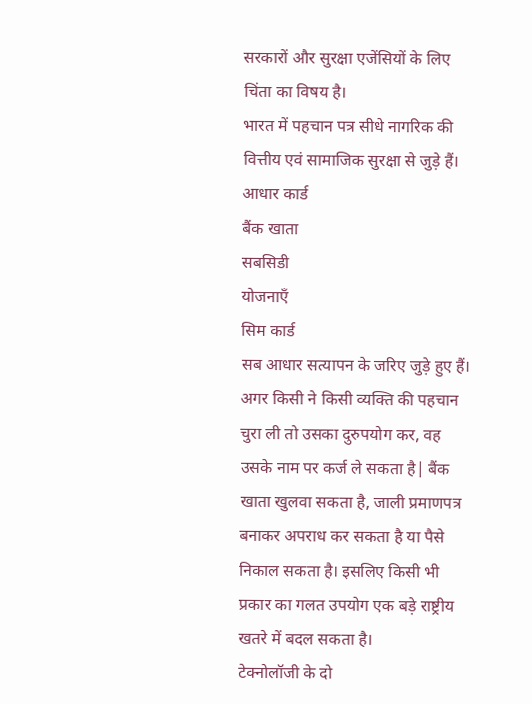सरकारों और सुरक्षा एजेंसियों के लिए चिंता का विषय है।
भारत में पहचान पत्र सीधे नागरिक की वित्तीय एवं सामाजिक सुरक्षा से जुड़े हैं।
आधार कार्ड
बैंक खाता
सबसिडी
योजनाएँ
सिम कार्ड
सब आधार सत्यापन के जरिए जुड़े हुए हैं।
अगर किसी ने किसी व्यक्ति की पहचान चुरा ली तो उसका दुरुपयोग कर, वह उसके नाम पर कर्ज ले सकता है| बैंक खाता खुलवा सकता है, जाली प्रमाणपत्र बनाकर अपराध कर सकता है या पैसे निकाल सकता है। इसलिए किसी भी प्रकार का गलत उपयोग एक बड़े राष्ट्रीय खतरे में बदल सकता है।
टेक्नोलॉजी के दो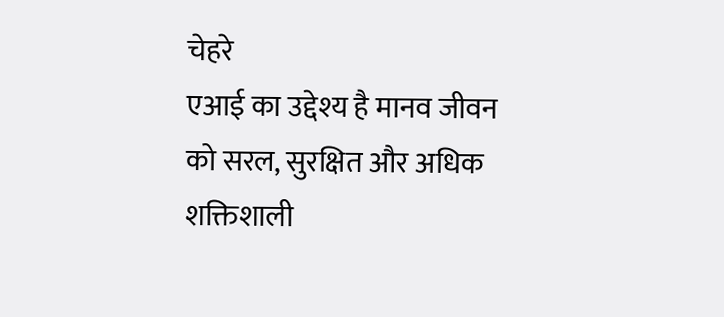चेहरे
एआई का उद्देश्य है मानव जीवन को सरल, सुरक्षित और अधिक शक्तिशाली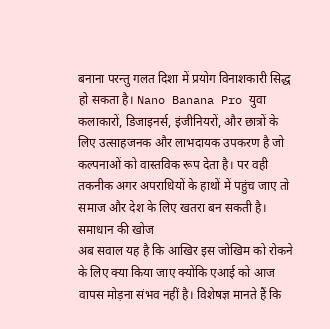बनाना परन्तु गलत दिशा में प्रयोग विनाशकारी सिद्ध हो सकता है। Nano Banana Pro युवा कलाकारों, डिजाइनर्स, इंजीनियरों, और छात्रों के लिए उत्साहजनक और लाभदायक उपकरण है जो कल्पनाओं को वास्तविक रूप देता है। पर वही तकनीक अगर अपराधियों के हाथों में पहुंच जाए तो समाज और देश के लिए खतरा बन सकती है।
समाधान की खोज
अब सवाल यह है कि आखिर इस जोखिम को रोकने के लिए क्या किया जाए क्योंकि एआई को आज वापस मोड़ना संभव नहीं है। विशेषज्ञ मानते हैं कि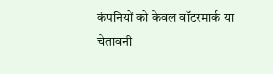कंपनियों को केवल वॉटरमार्क या चेतावनी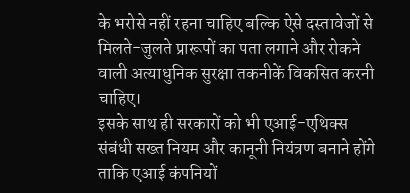के भरोसे नहीं रहना चाहिए बल्कि ऐसे दस्तावेजों से मिलते-जुलते प्रारूपों का पता लगाने और रोकने वाली अत्याधुनिक सुरक्षा तकनीकें विकसित करनी चाहिए।
इसके साथ ही सरकारों को भी एआई-एथिक्स संबंधी सख्त नियम और कानूनी नियंत्रण बनाने होंगे ताकि एआई कंपनियों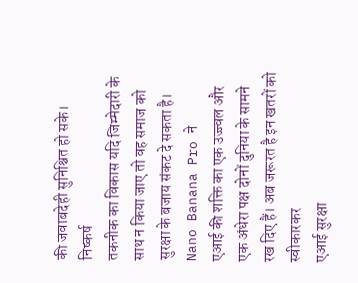की जवाबदेही सुनिश्चित हो सके।
निष्कर्ष
तकनीक का विकास यदि जिम्मेदारी के साथ न किया जाए तो वह समाज को सुरक्षा के बजाय संकट दे सकता है। Nano Banana Pro ने
एआई की शक्ति का एक उज्ज्वल और एक अंधेरा पक्ष दोनों दुनिया के सामने रख दिए हैं। अब जरूरत है इन खतरों को स्वीकारकर
एआई सुरक्षा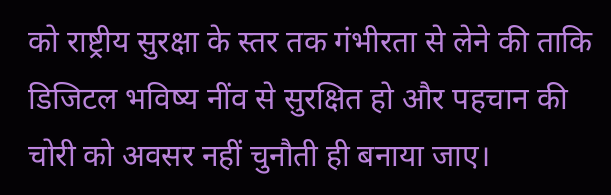को राष्ट्रीय सुरक्षा के स्तर तक गंभीरता से लेने की ताकि डिजिटल भविष्य नींव से सुरक्षित हो और पहचान की चोरी को अवसर नहीं चुनौती ही बनाया जाए।